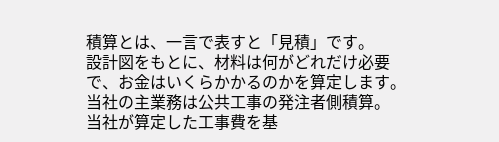積算とは、一言で表すと「見積」です。
設計図をもとに、材料は何がどれだけ必要で、お金はいくらかかるのかを算定します。
当社の主業務は公共工事の発注者側積算。
当社が算定した工事費を基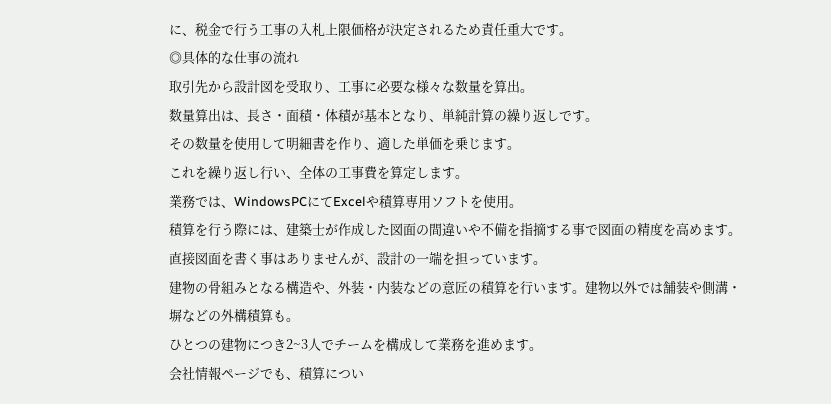に、税金で行う工事の入札上限価格が決定されるため責任重大です。
◎具体的な仕事の流れ
取引先から設計図を受取り、工事に必要な様々な数量を算出。
数量算出は、長さ・面積・体積が基本となり、単純計算の繰り返しです。
その数量を使用して明細書を作り、適した単価を乗じます。
これを繰り返し行い、全体の工事費を算定します。
業務では、WindowsPCにてExcelや積算専用ソフトを使用。
積算を行う際には、建築士が作成した図面の間違いや不備を指摘する事で図面の精度を高めます。直接図面を書く事はありませんが、設計の一端を担っています。
建物の骨組みとなる構造や、外装・内装などの意匠の積算を行います。建物以外では舗装や側溝・塀などの外構積算も。
ひとつの建物につき2~3人でチームを構成して業務を進めます。
会社情報ページでも、積算につい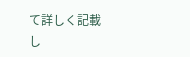て詳しく記載し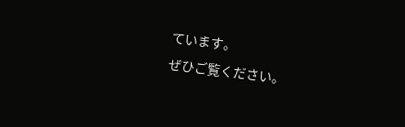ています。
ぜひご覧ください。